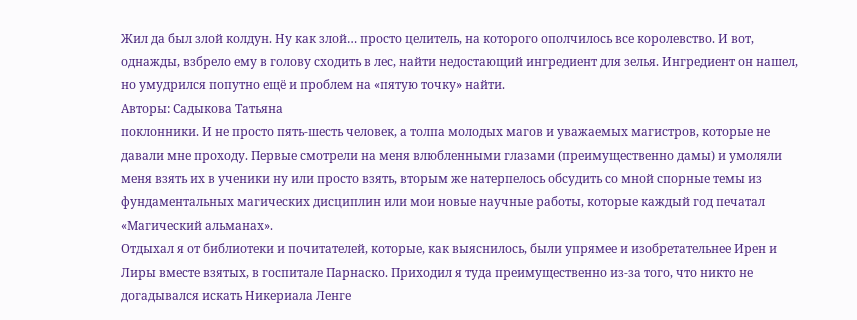Жил да был злой колдун. Ну как злой… просто целитель, на которого ополчилось все королевство. И вот, однажды, взбрело ему в голову сходить в лес, найти недостающий ингредиент для зелья. Ингредиент он нашел, но умудрился попутно ещё и проблем на «пятую точку» найти.
Авторы: Садыкова Татьяна
поклонники. И не просто пять-шесть человек, а толпа молодых магов и уважаемых магистров, которые не давали мне проходу. Первые смотрели на меня влюбленными глазами (преимущественно дамы) и умоляли меня взять их в ученики ну или просто взять, вторым же натерпелось обсудить со мной спорные темы из фундаментальных магических дисциплин или мои новые научные работы, которые каждый год печатал «Магический альманах».
Отдыхал я от библиотеки и почитателей, которые, как выяснилось, были упрямее и изобретательнее Ирен и Лиры вместе взятых, в госпитале Парнаско. Приходил я туда преимущественно из-за того, что никто не догадывался искать Никериала Ленге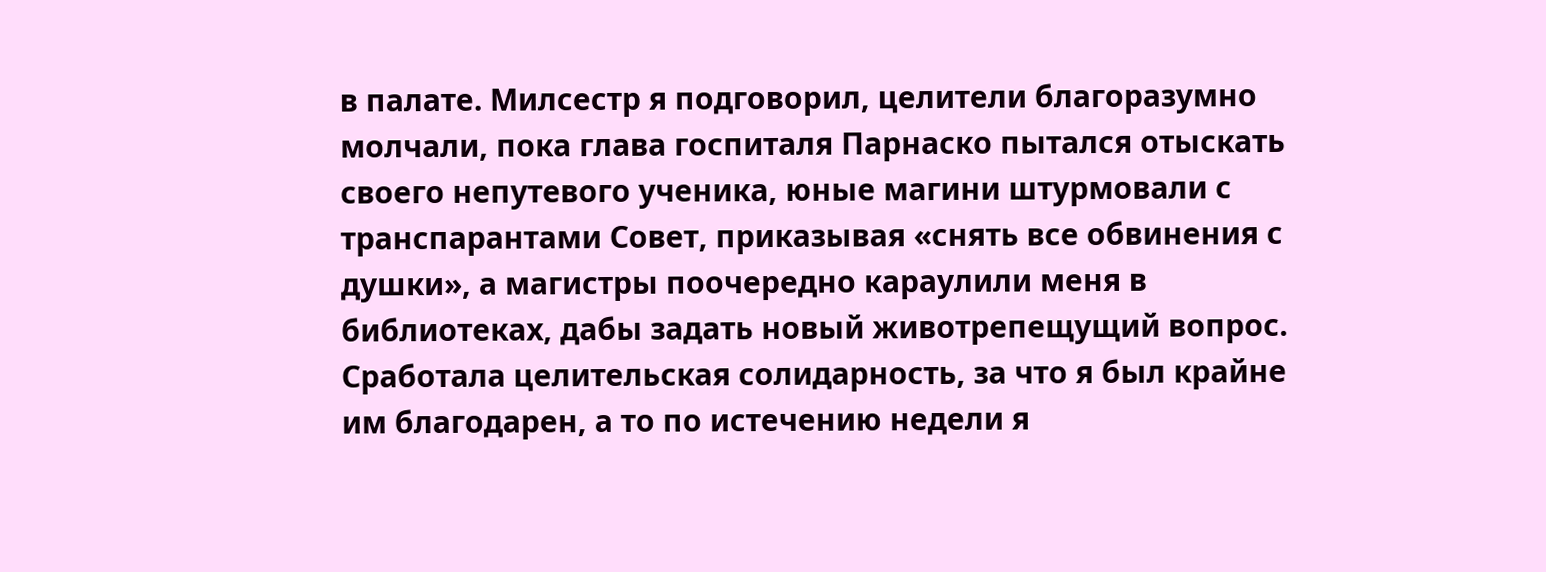в палате. Милсестр я подговорил, целители благоразумно молчали, пока глава госпиталя Парнаско пытался отыскать своего непутевого ученика, юные магини штурмовали с транспарантами Совет, приказывая «снять все обвинения с душки», а магистры поочередно караулили меня в библиотеках, дабы задать новый животрепещущий вопрос. Сработала целительская солидарность, за что я был крайне им благодарен, а то по истечению недели я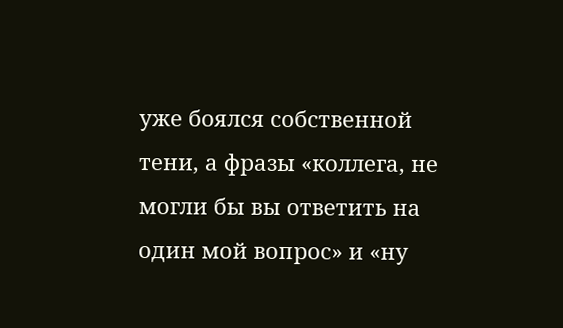уже боялся собственной тени, а фразы «коллега, не могли бы вы ответить на один мой вопрос» и «ну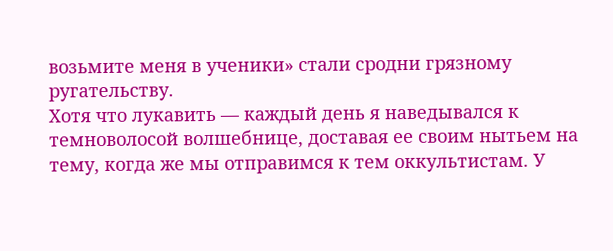возьмите меня в ученики» стали сродни грязному ругательству.
Хотя что лукавить — каждый день я наведывался к темноволосой волшебнице, доставая ее своим нытьем на тему, когда же мы отправимся к тем оккультистам. У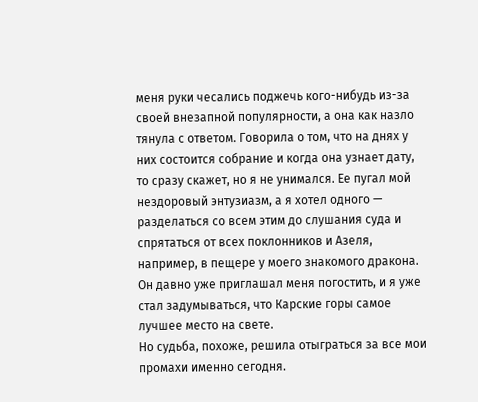меня руки чесались поджечь кого-нибудь из-за своей внезапной популярности, а она как назло тянула с ответом. Говорила о том, что на днях у них состоится собрание и когда она узнает дату, то сразу скажет, но я не унимался. Ее пугал мой нездоровый энтузиазм, а я хотел одного — разделаться со всем этим до слушания суда и спрятаться от всех поклонников и Азеля, например, в пещере у моего знакомого дракона. Он давно уже приглашал меня погостить, и я уже стал задумываться, что Карские горы самое лучшее место на свете.
Но судьба, похоже, решила отыграться за все мои промахи именно сегодня.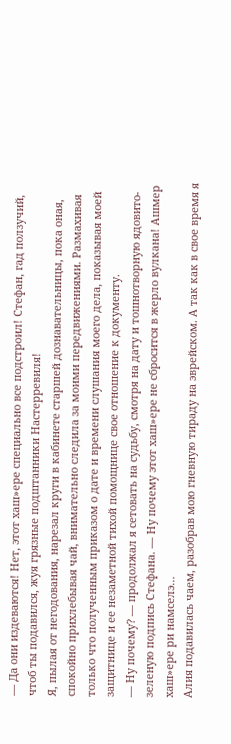— Да они издеваются! Нет, этот хаш»ере специально все подстроил! Стефан, гад ползучий, чтоб ты подавился, жуя грязные подштанники Настерревиля!
Я, пылая от негодования, нарезал круги в кабинете старшей дознавательницы, пока оная, спокойно прихлебывая чай, внимательно следила за моими передвижениями. Размахивая только что полученным приказом о дате и времени слушания моего дела, показывая моей защитнице и ее незаметной тихой помощнице свое отношение к документу.
— Ну почему? — продолжал я сетовать на судьбу, смотря на дату и тошнотворную ядовито-зеленую подпись Стефана. — Ну почему этот хаш»ере не сбросится в жерло вулкана! Ашмер хаш»ере ри намселэ…
Алия подавилась чаем, разобрав мою гневную тираду на эврейском. А так как в свое время я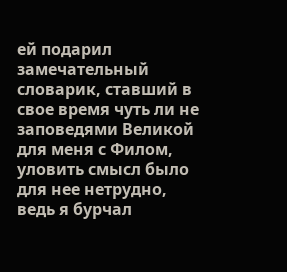ей подарил замечательный словарик, ставший в свое время чуть ли не заповедями Великой для меня с Филом, уловить смысл было для нее нетрудно, ведь я бурчал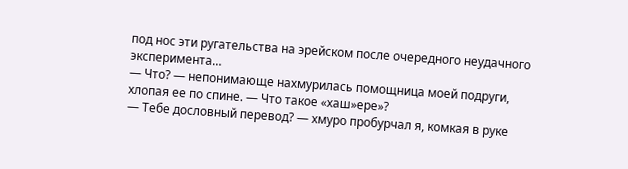под нос эти ругательства на эрейском после очередного неудачного эксперимента…
— Что? — непонимающе нахмурилась помощница моей подруги, хлопая ее по спине. — Что такое «хаш»ере»?
— Тебе дословный перевод? — хмуро пробурчал я, комкая в руке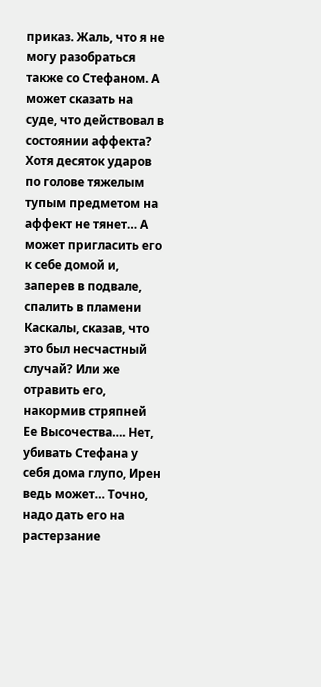приказ. Жаль, что я не могу разобраться также со Стефаном. А может сказать на суде, что действовал в состоянии аффекта? Хотя десяток ударов по голове тяжелым тупым предметом на аффект не тянет… А может пригласить его к себе домой и, заперев в подвале, спалить в пламени Каскалы, сказав, что это был несчастный случай? Или же отравить его, накормив стряпней Ее Высочества…. Нет, убивать Стефана у себя дома глупо, Ирен ведь может… Точно, надо дать его на растерзание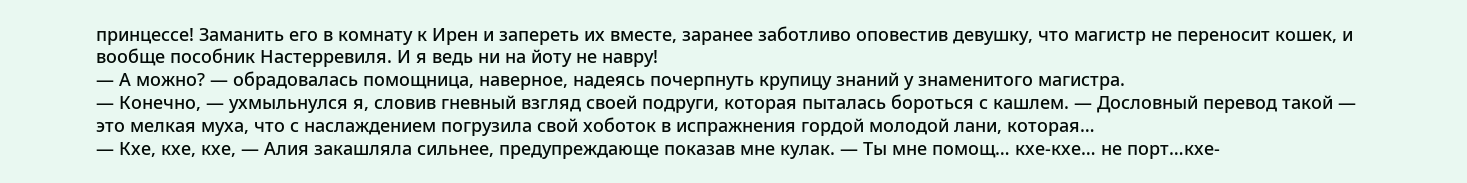принцессе! Заманить его в комнату к Ирен и запереть их вместе, заранее заботливо оповестив девушку, что магистр не переносит кошек, и вообще пособник Настерревиля. И я ведь ни на йоту не навру!
— А можно? — обрадовалась помощница, наверное, надеясь почерпнуть крупицу знаний у знаменитого магистра.
— Конечно, — ухмыльнулся я, словив гневный взгляд своей подруги, которая пыталась бороться с кашлем. — Дословный перевод такой — это мелкая муха, что с наслаждением погрузила свой хоботок в испражнения гордой молодой лани, которая…
— Кхе, кхе, кхе, — Алия закашляла сильнее, предупреждающе показав мне кулак. — Ты мне помощ… кхе-кхе… не порт…кхе-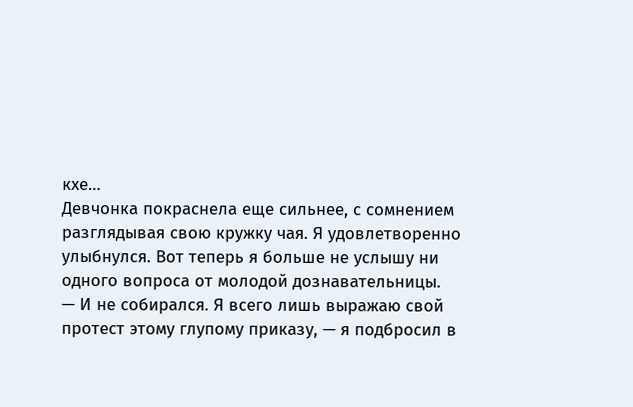кхе…
Девчонка покраснела еще сильнее, с сомнением разглядывая свою кружку чая. Я удовлетворенно улыбнулся. Вот теперь я больше не услышу ни одного вопроса от молодой дознавательницы.
— И не собирался. Я всего лишь выражаю свой протест этому глупому приказу, — я подбросил в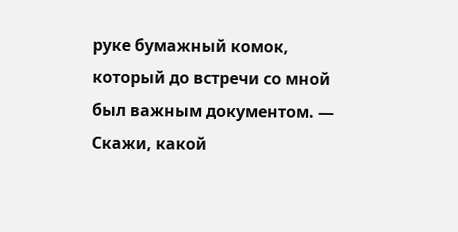руке бумажный комок, который до встречи со мной был важным документом. — Скажи, какой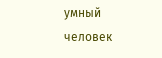умный человек